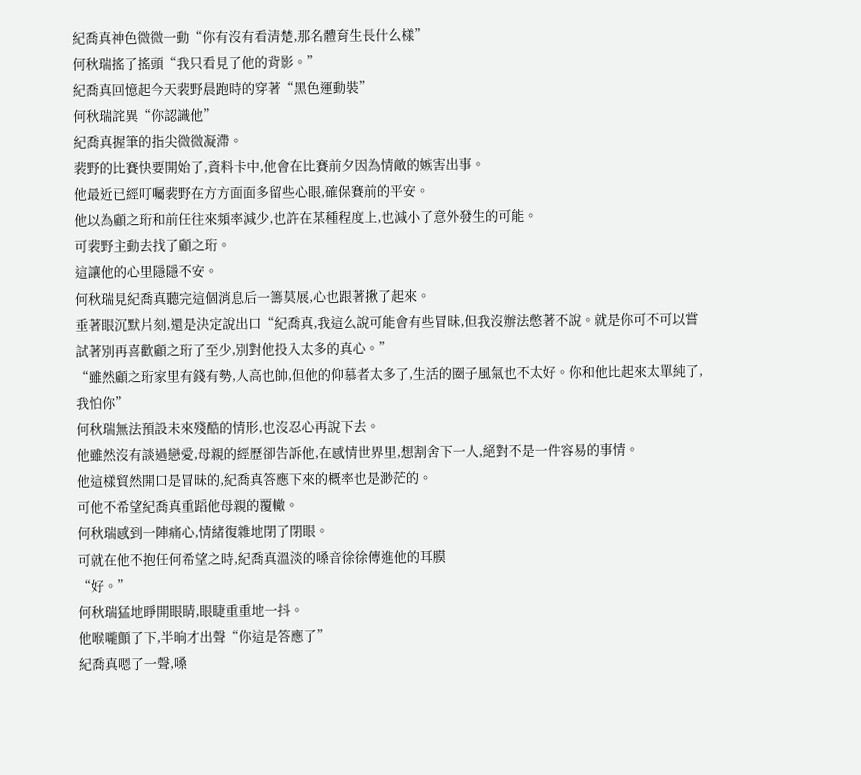紀喬真神色微微一動“你有沒有看清楚,那名體育生長什么樣”
何秋瑞搖了搖頭“我只看見了他的背影。”
紀喬真回憶起今天裴野晨跑時的穿著“黑色運動裝”
何秋瑞詫異“你認識他”
紀喬真握筆的指尖微微凝滯。
裴野的比賽快要開始了,資料卡中,他會在比賽前夕因為情敵的嫉害出事。
他最近已經叮囑裴野在方方面面多留些心眼,確保賽前的平安。
他以為顧之珩和前任往來頻率減少,也許在某種程度上,也減小了意外發生的可能。
可裴野主動去找了顧之珩。
這讓他的心里隱隱不安。
何秋瑞見紀喬真聽完這個消息后一籌莫展,心也跟著揪了起來。
垂著眼沉默片刻,還是決定說出口“紀喬真,我這么說可能會有些冒昧,但我沒辦法憋著不說。就是你可不可以嘗試著別再喜歡顧之珩了至少,別對他投入太多的真心。”
“雖然顧之珩家里有錢有勢,人高也帥,但他的仰慕者太多了,生活的圈子風氣也不太好。你和他比起來太單純了,我怕你”
何秋瑞無法預設未來殘酷的情形,也沒忍心再說下去。
他雖然沒有談過戀愛,母親的經歷卻告訴他,在感情世界里,想割舍下一人,絕對不是一件容易的事情。
他這樣貿然開口是冒昧的,紀喬真答應下來的概率也是渺茫的。
可他不希望紀喬真重蹈他母親的覆轍。
何秋瑞感到一陣痛心,情緒復雜地閉了閉眼。
可就在他不抱任何希望之時,紀喬真溫淡的嗓音徐徐傳進他的耳膜
“好。”
何秋瑞猛地睜開眼睛,眼睫重重地一抖。
他喉嚨顫了下,半晌才出聲“你這是答應了”
紀喬真嗯了一聲,嗓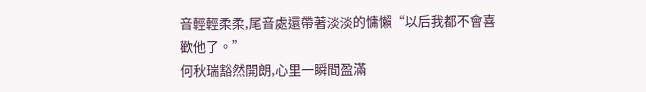音輕輕柔柔,尾音處還帶著淡淡的慵懶“以后我都不會喜歡他了。”
何秋瑞豁然開朗,心里一瞬間盈滿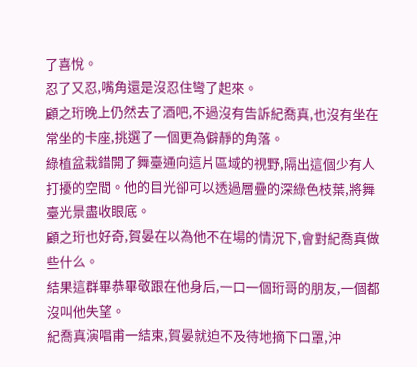了喜悅。
忍了又忍,嘴角還是沒忍住彎了起來。
顧之珩晚上仍然去了酒吧,不過沒有告訴紀喬真,也沒有坐在常坐的卡座,挑選了一個更為僻靜的角落。
綠植盆栽錯開了舞臺通向這片區域的視野,隔出這個少有人打擾的空間。他的目光卻可以透過層疊的深綠色枝葉,將舞臺光景盡收眼底。
顧之珩也好奇,賀晏在以為他不在場的情況下,會對紀喬真做些什么。
結果這群畢恭畢敬跟在他身后,一口一個珩哥的朋友,一個都沒叫他失望。
紀喬真演唱甫一結束,賀晏就迫不及待地摘下口罩,沖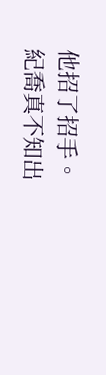他招了招手。
紀喬真不知出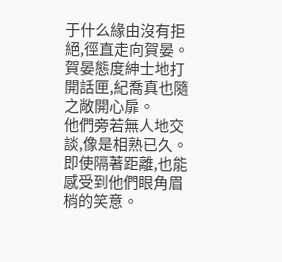于什么緣由沒有拒絕,徑直走向賀晏。
賀晏態度紳士地打開話匣,紀喬真也隨之敞開心扉。
他們旁若無人地交談,像是相熟已久。
即使隔著距離,也能感受到他們眼角眉梢的笑意。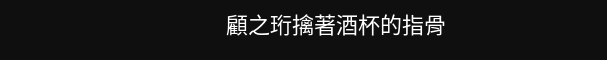顧之珩擒著酒杯的指骨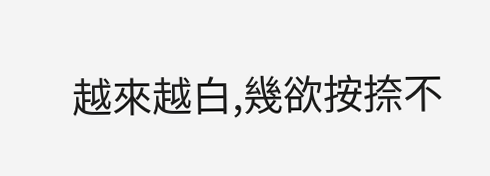越來越白,幾欲按捺不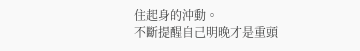住起身的沖動。
不斷提醒自己明晚才是重頭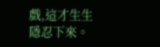戲,這才生生隱忍下來。